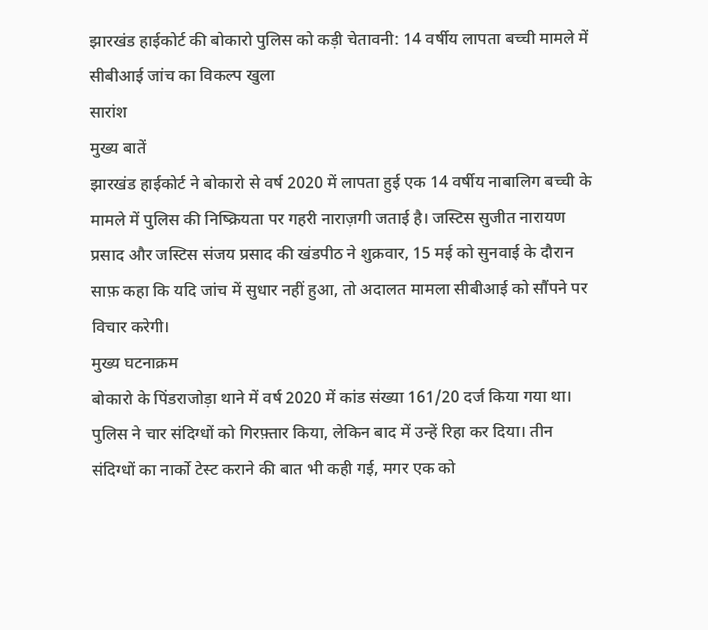झारखंड हाईकोर्ट की बोकारो पुलिस को कड़ी चेतावनी: 14 वर्षीय लापता बच्ची मामले में सीबीआई जांच का विकल्प खुला
सारांश
मुख्य बातें
झारखंड हाईकोर्ट ने बोकारो से वर्ष 2020 में लापता हुई एक 14 वर्षीय नाबालिग बच्ची के मामले में पुलिस की निष्क्रियता पर गहरी नाराज़गी जताई है। जस्टिस सुजीत नारायण प्रसाद और जस्टिस संजय प्रसाद की खंडपीठ ने शुक्रवार, 15 मई को सुनवाई के दौरान साफ़ कहा कि यदि जांच में सुधार नहीं हुआ, तो अदालत मामला सीबीआई को सौंपने पर विचार करेगी।
मुख्य घटनाक्रम
बोकारो के पिंडराजोड़ा थाने में वर्ष 2020 में कांड संख्या 161/20 दर्ज किया गया था। पुलिस ने चार संदिग्धों को गिरफ़्तार किया, लेकिन बाद में उन्हें रिहा कर दिया। तीन संदिग्धों का नार्को टेस्ट कराने की बात भी कही गई, मगर एक को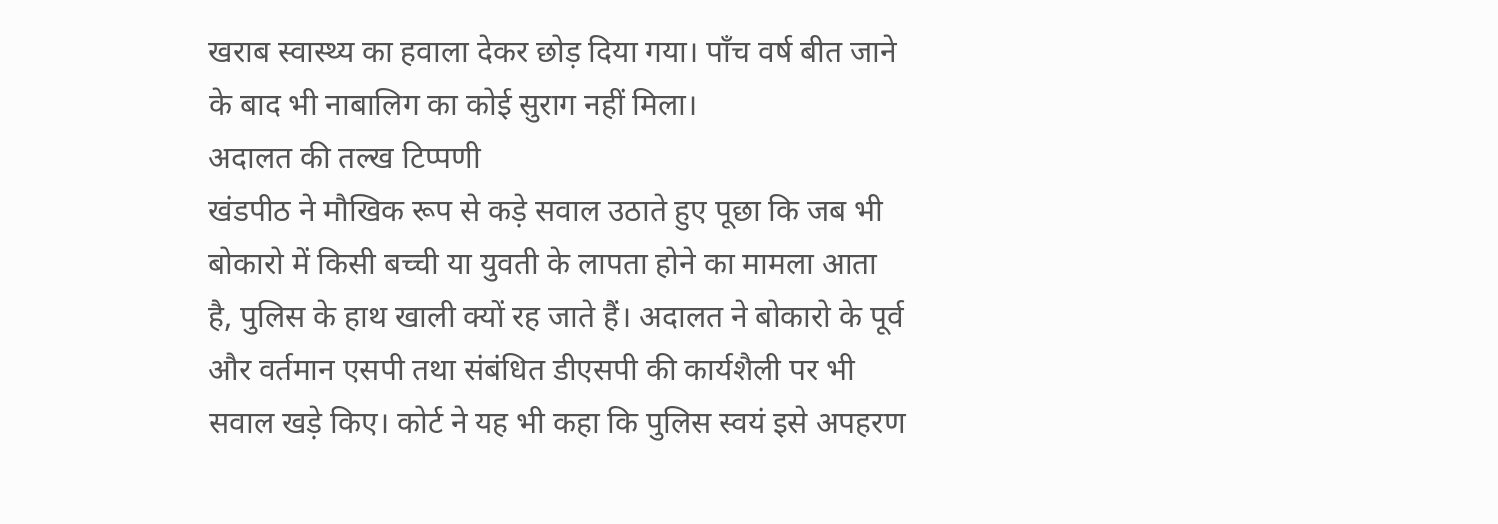खराब स्वास्थ्य का हवाला देकर छोड़ दिया गया। पाँच वर्ष बीत जाने के बाद भी नाबालिग का कोई सुराग नहीं मिला।
अदालत की तल्ख टिप्पणी
खंडपीठ ने मौखिक रूप से कड़े सवाल उठाते हुए पूछा कि जब भी बोकारो में किसी बच्ची या युवती के लापता होने का मामला आता है, पुलिस के हाथ खाली क्यों रह जाते हैं। अदालत ने बोकारो के पूर्व और वर्तमान एसपी तथा संबंधित डीएसपी की कार्यशैली पर भी सवाल खड़े किए। कोर्ट ने यह भी कहा कि पुलिस स्वयं इसे अपहरण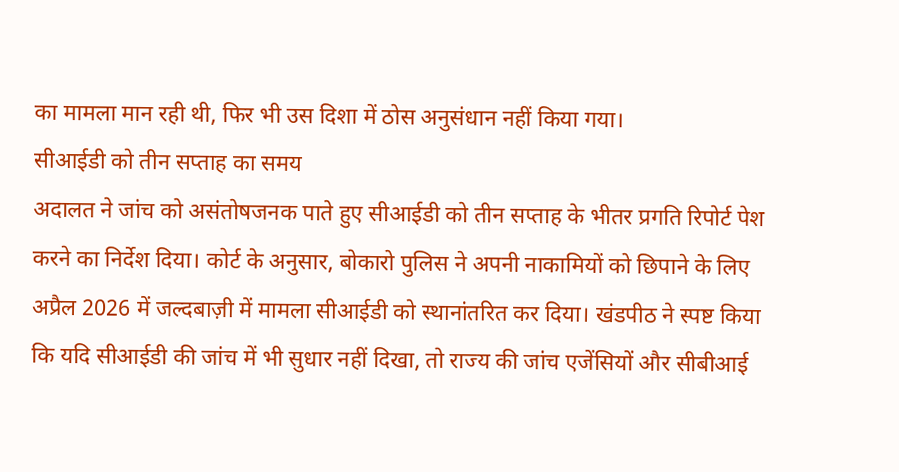का मामला मान रही थी, फिर भी उस दिशा में ठोस अनुसंधान नहीं किया गया।
सीआईडी को तीन सप्ताह का समय
अदालत ने जांच को असंतोषजनक पाते हुए सीआईडी को तीन सप्ताह के भीतर प्रगति रिपोर्ट पेश करने का निर्देश दिया। कोर्ट के अनुसार, बोकारो पुलिस ने अपनी नाकामियों को छिपाने के लिए अप्रैल 2026 में जल्दबाज़ी में मामला सीआईडी को स्थानांतरित कर दिया। खंडपीठ ने स्पष्ट किया कि यदि सीआईडी की जांच में भी सुधार नहीं दिखा, तो राज्य की जांच एजेंसियों और सीबीआई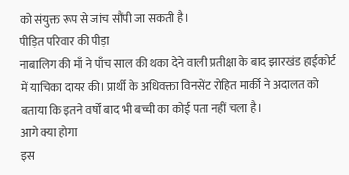को संयुक्त रूप से जांच सौंपी जा सकती है।
पीड़ित परिवार की पीड़ा
नाबालिग की माँ ने पाँच साल की थका देने वाली प्रतीक्षा के बाद झारखंड हाईकोर्ट में याचिका दायर की। प्रार्थी के अधिवक्ता विनसेंट रोहित मार्की ने अदालत को बताया कि इतने वर्षों बाद भी बच्ची का कोई पता नहीं चला है।
आगे क्या होगा
इस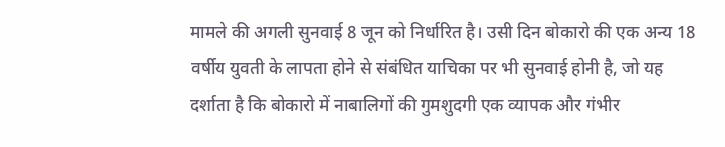मामले की अगली सुनवाई 8 जून को निर्धारित है। उसी दिन बोकारो की एक अन्य 18 वर्षीय युवती के लापता होने से संबंधित याचिका पर भी सुनवाई होनी है, जो यह दर्शाता है कि बोकारो में नाबालिगों की गुमशुदगी एक व्यापक और गंभीर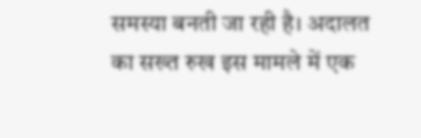समस्या बनती जा रही है। अदालत का सख्त रुख इस मामले में एक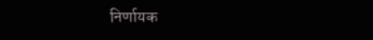निर्णायक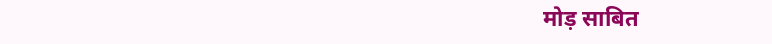मोड़ साबित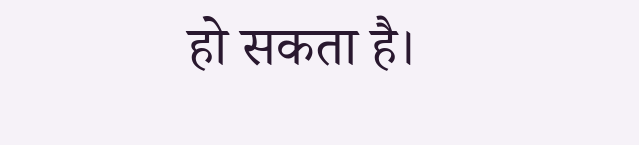हो सकता है।